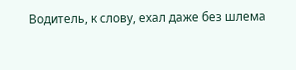Водитель, к слову, ехал даже без шлема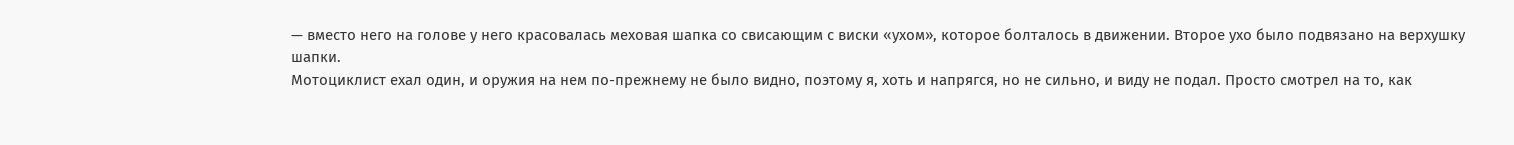— вместо него на голове у него красовалась меховая шапка со свисающим с виски «ухом», которое болталось в движении. Второе ухо было подвязано на верхушку шапки.
Мотоциклист ехал один, и оружия на нем по-прежнему не было видно, поэтому я, хоть и напрягся, но не сильно, и виду не подал. Просто смотрел на то, как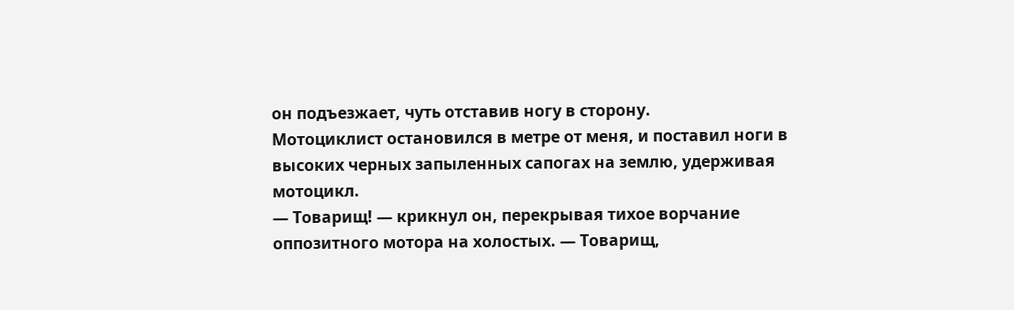он подъезжает, чуть отставив ногу в сторону.
Мотоциклист остановился в метре от меня, и поставил ноги в высоких черных запыленных сапогах на землю, удерживая мотоцикл.
— Товарищ! — крикнул он, перекрывая тихое ворчание оппозитного мотора на холостых. — Товарищ,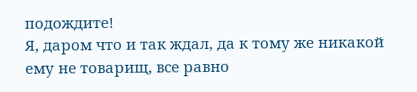подождите!
Я, даром что и так ждал, да к тому же никакой ему не товарищ, все равно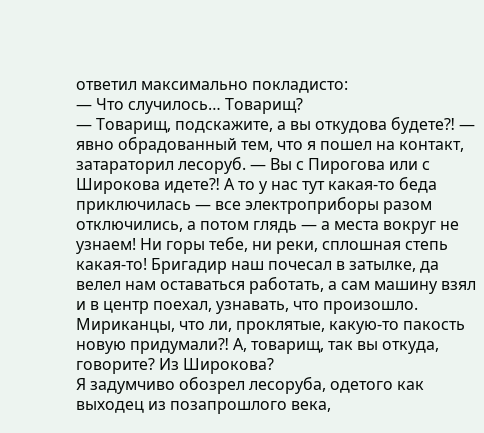ответил максимально покладисто:
— Что случилось… Товарищ?
— Товарищ, подскажите, а вы откудова будете⁈ — явно обрадованный тем, что я пошел на контакт, затараторил лесоруб. — Вы с Пирогова или с Широкова идете⁈ А то у нас тут какая-то беда приключилась — все электроприборы разом отключились, а потом глядь — а места вокруг не узнаем! Ни горы тебе, ни реки, сплошная степь какая-то! Бригадир наш почесал в затылке, да велел нам оставаться работать, а сам машину взял и в центр поехал, узнавать, что произошло. Мириканцы, что ли, проклятые, какую-то пакость новую придумали⁈ А, товарищ, так вы откуда, говорите? Из Широкова?
Я задумчиво обозрел лесоруба, одетого как выходец из позапрошлого века,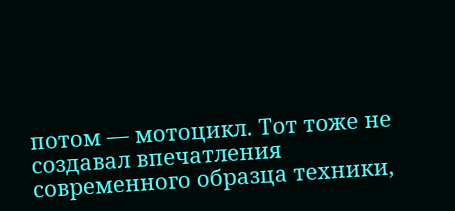потом — мотоцикл. Тот тоже не создавал впечатления современного образца техники,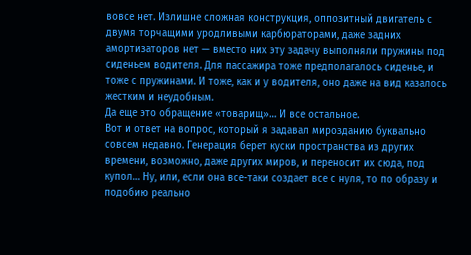вовсе нет. Излишне сложная конструкция, оппозитный двигатель с двумя торчащими уродливыми карбюраторами, даже задних амортизаторов нет — вместо них эту задачу выполняли пружины под сиденьем водителя. Для пассажира тоже предполагалось сиденье, и тоже с пружинами. И тоже, как и у водителя, оно даже на вид казалось жестким и неудобным.
Да еще это обращение «товарищ»… И все остальное.
Вот и ответ на вопрос, который я задавал мирозданию буквально совсем недавно. Генерация берет куски пространства из других времени, возможно, даже других миров, и переносит их сюда, под купол… Ну, или, если она все-таки создает все с нуля, то по образу и подобию реально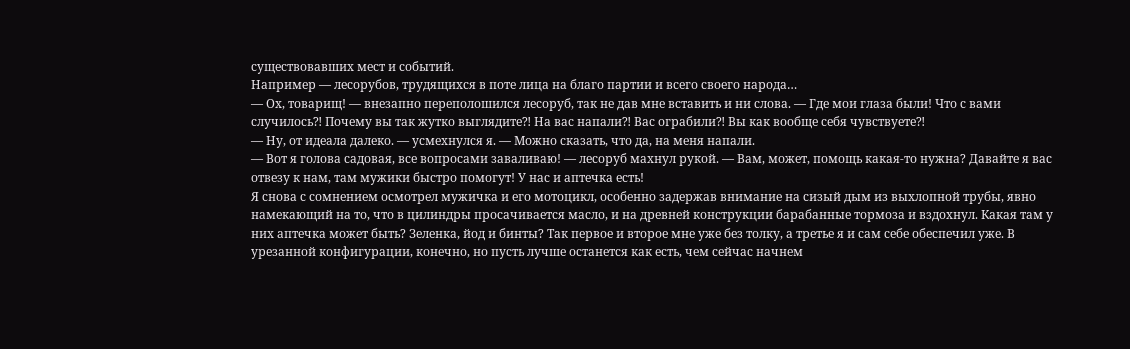существовавших мест и событий.
Например — лесорубов, трудящихся в поте лица на благо партии и всего своего народа…
— Ох, товарищ! — внезапно переполошился лесоруб, так не дав мне вставить и ни слова. — Где мои глаза были! Что с вами случилось⁈ Почему вы так жутко выглядите⁈ На вас напали⁈ Вас ограбили⁈ Вы как вообще себя чувствуете⁈
— Ну, от идеала далеко. — усмехнулся я. — Можно сказать, что да, на меня напали.
— Вот я голова садовая, все вопросами заваливаю! — лесоруб махнул рукой. — Вам, может, помощь какая-то нужна? Давайте я вас отвезу к нам, там мужики быстро помогут! У нас и аптечка есть!
Я снова с сомнением осмотрел мужичка и его мотоцикл, особенно задержав внимание на сизый дым из выхлопной трубы, явно намекающий на то, что в цилиндры просачивается масло, и на древней конструкции барабанные тормоза и вздохнул. Какая там у них аптечка может быть? Зеленка, йод и бинты? Так первое и второе мне уже без толку, а третье я и сам себе обеспечил уже. В урезанной конфигурации, конечно, но пусть лучше останется как есть, чем сейчас начнем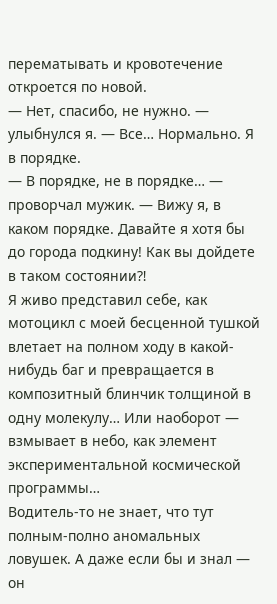перематывать и кровотечение откроется по новой.
— Нет, спасибо, не нужно. — улыбнулся я. — Все… Нормально. Я в порядке.
— В порядке, не в порядке… — проворчал мужик. — Вижу я, в каком порядке. Давайте я хотя бы до города подкину! Как вы дойдете в таком состоянии⁈
Я живо представил себе, как мотоцикл с моей бесценной тушкой влетает на полном ходу в какой-нибудь баг и превращается в композитный блинчик толщиной в одну молекулу… Или наоборот — взмывает в небо, как элемент экспериментальной космической программы…
Водитель-то не знает, что тут полным-полно аномальных ловушек. А даже если бы и знал — он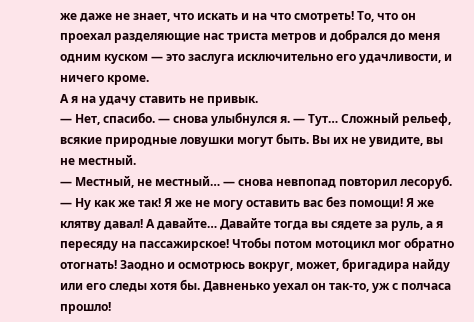же даже не знает, что искать и на что смотреть! То, что он проехал разделяющие нас триста метров и добрался до меня одним куском — это заслуга исключительно его удачливости, и ничего кроме.
А я на удачу ставить не привык.
— Нет, спасибо. — снова улыбнулся я. — Тут… Сложный рельеф, всякие природные ловушки могут быть. Вы их не увидите, вы не местный.
— Местный, не местный… — снова невпопад повторил лесоруб. — Ну как же так! Я же не могу оставить вас без помощи! Я же клятву давал! А давайте… Давайте тогда вы сядете за руль, а я пересяду на пассажирское! Чтобы потом мотоцикл мог обратно отогнать! Заодно и осмотрюсь вокруг, может, бригадира найду или его следы хотя бы. Давненько уехал он так-то, уж с полчаса прошло!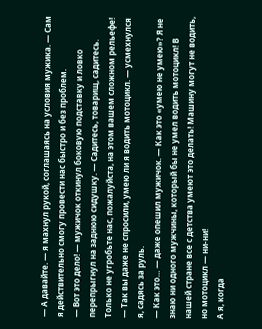— А давайте. — я махнул рукой, соглашаясь на условия мужика. — Сам я действительно смогу провести нас быстро и без проблем.
— Вот это дело! — мужичок откинул боковую подставку и ловко перепрыгнул на заднюю сидушку. — Садитесь, товарищ, садитесь. Только не угробьте нас, пожалуйста, на этом вашем сложном рельефе!
— Так вы даже не спросили, умею ли я водить мотоцикл. — усмехнулся я, садясь за руль.
— Как это… — даже опешил мужичок. — Как это «умею не умею»? Я не знаю ни одного мужчины, который бы не умел водить мотоцикл! В нашей стране все с детства умеют это делать! Машину могут не водить, но мотоцикл — ни-ни!
А я, когда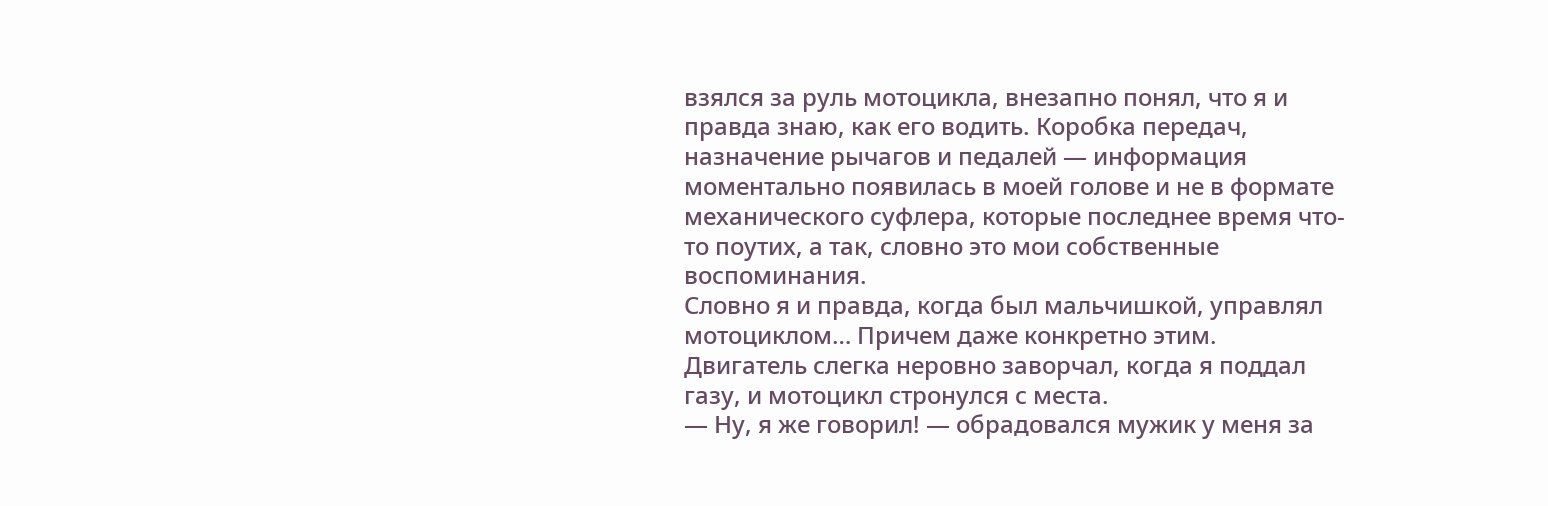взялся за руль мотоцикла, внезапно понял, что я и правда знаю, как его водить. Коробка передач, назначение рычагов и педалей — информация моментально появилась в моей голове и не в формате механического суфлера, которые последнее время что-то поутих, а так, словно это мои собственные воспоминания.
Словно я и правда, когда был мальчишкой, управлял мотоциклом… Причем даже конкретно этим.
Двигатель слегка неровно заворчал, когда я поддал газу, и мотоцикл стронулся с места.
— Ну, я же говорил! — обрадовался мужик у меня за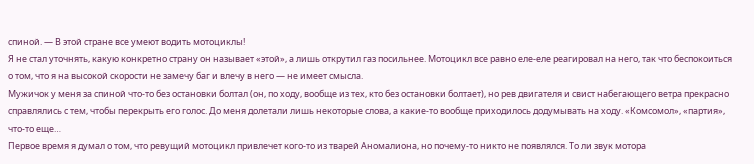спиной. — В этой стране все умеют водить мотоциклы!
Я не стал уточнять, какую конкретно страну он называет «этой», а лишь открутил газ посильнее. Мотоцикл все равно еле-еле реагировал на него, так что беспокоиться о том, что я на высокой скорости не замечу баг и влечу в него — не имеет смысла.
Мужичок у меня за спиной что-то без остановки болтал (он, по ходу, вообще из тех, кто без остановки болтает), но рев двигателя и свист набегающего ветра прекрасно справлялись с тем, чтобы перекрыть его голос. До меня долетали лишь некоторые слова, а какие-то вообще приходилось додумывать на ходу. «Комсомол», «партия», что-то еще…
Первое время я думал о том, что ревущий мотоцикл привлечет кого-то из тварей Аномалиона, но почему-то никто не появлялся. То ли звук мотора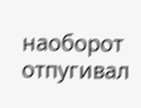наоборот отпугивал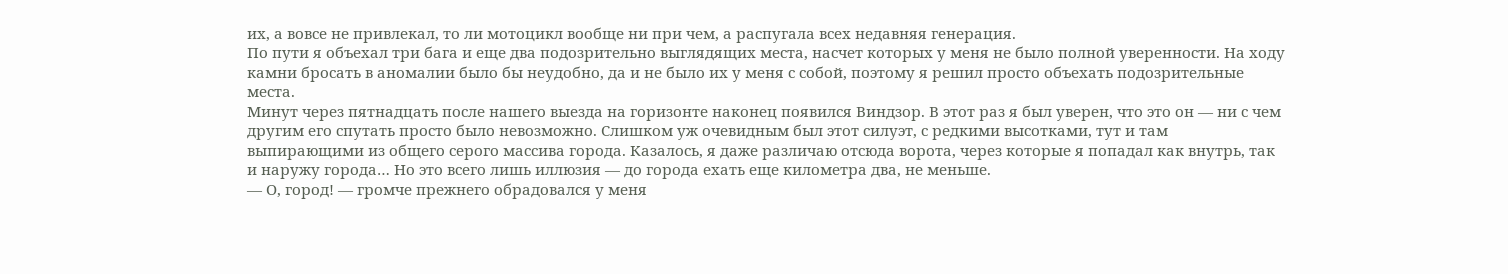их, а вовсе не привлекал, то ли мотоцикл вообще ни при чем, а распугала всех недавняя генерация.
По пути я объехал три бага и еще два подозрительно выглядящих места, насчет которых у меня не было полной уверенности. На ходу камни бросать в аномалии было бы неудобно, да и не было их у меня с собой, поэтому я решил просто объехать подозрительные места.
Минут через пятнадцать после нашего выезда на горизонте наконец появился Виндзор. В этот раз я был уверен, что это он — ни с чем другим его спутать просто было невозможно. Слишком уж очевидным был этот силуэт, с редкими высотками, тут и там выпирающими из общего серого массива города. Казалось, я даже различаю отсюда ворота, через которые я попадал как внутрь, так и наружу города… Но это всего лишь иллюзия — до города ехать еще километра два, не меньше.
— О, город! — громче прежнего обрадовался у меня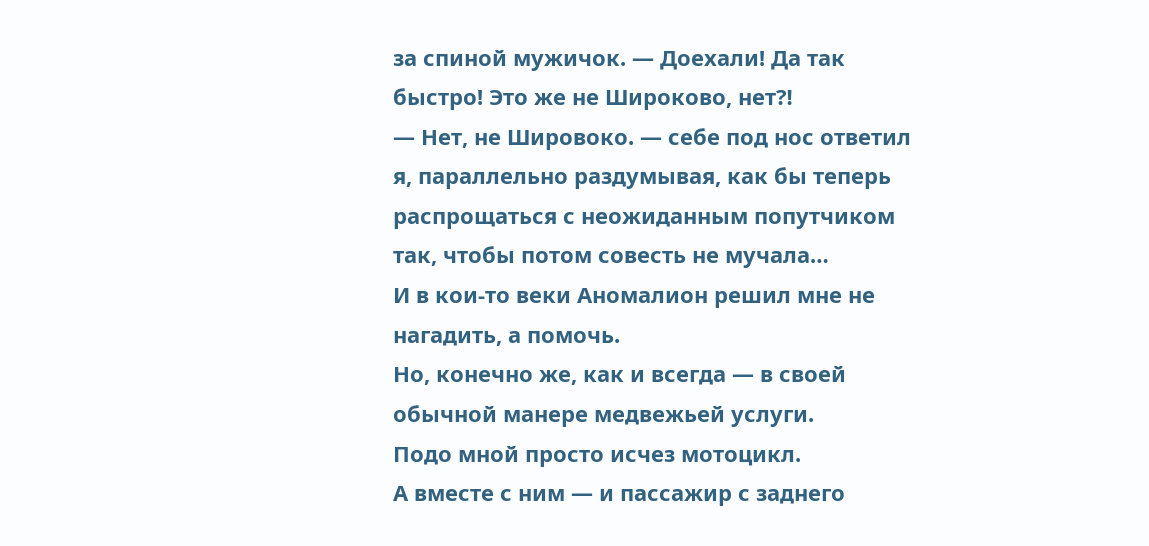за спиной мужичок. — Доехали! Да так быстро! Это же не Широково, нет⁈
— Нет, не Шировоко. — себе под нос ответил я, параллельно раздумывая, как бы теперь распрощаться с неожиданным попутчиком так, чтобы потом совесть не мучала…
И в кои-то веки Аномалион решил мне не нагадить, а помочь.
Но, конечно же, как и всегда — в своей обычной манере медвежьей услуги.
Подо мной просто исчез мотоцикл.
А вместе с ним — и пассажир с заднего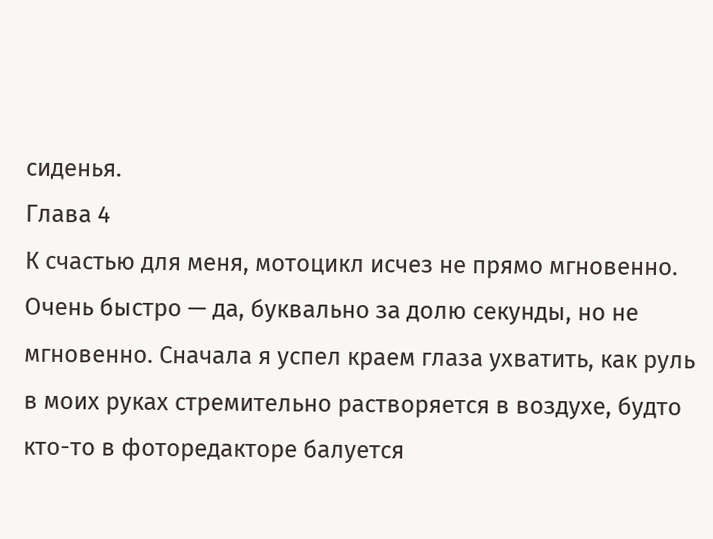сиденья.
Глава 4
К счастью для меня, мотоцикл исчез не прямо мгновенно. Очень быстро — да, буквально за долю секунды, но не мгновенно. Сначала я успел краем глаза ухватить, как руль в моих руках стремительно растворяется в воздухе, будто кто-то в фоторедакторе балуется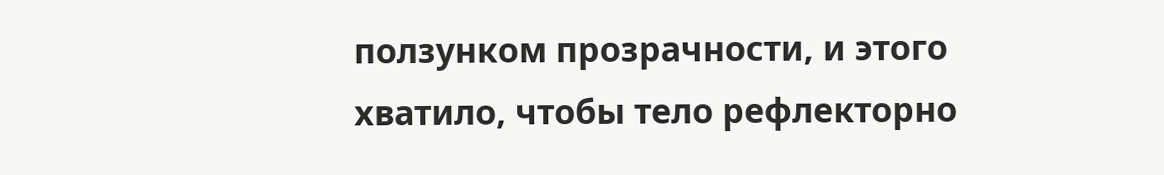ползунком прозрачности, и этого хватило, чтобы тело рефлекторно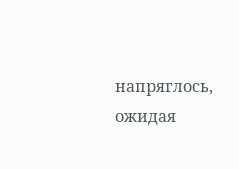напряглось, ожидая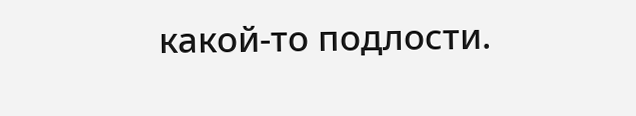какой-то подлости.